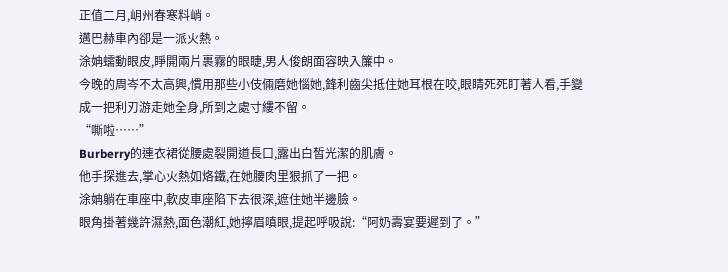正值二月,岄州春寒料峭。
邁巴赫車內卻是一派火熱。
涂姌蠕動眼皮,睜開兩片裹霧的眼睫,男人俊朗面容映入簾中。
今晚的周岑不太高興,慣用那些小伎倆磨她惱她,鋒利齒尖抵住她耳根在咬,眼睛死死盯著人看,手變成一把利刃游走她全身,所到之處寸縷不留。
“嘶啦……”
Burberry的連衣裙從腰處裂開道長口,露出白皙光潔的肌膚。
他手探進去,掌心火熱如烙鐵,在她腰肉里狠抓了一把。
涂姌躺在車座中,軟皮車座陷下去很深,遮住她半邊臉。
眼角掛著幾許濕熱,面色潮紅,她擰眉嗔眼,提起呼吸說:“阿奶壽宴要遲到了。”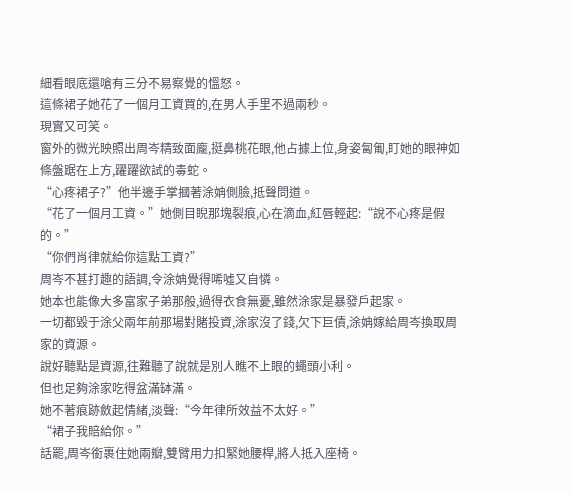細看眼底還嗆有三分不易察覺的慍怒。
這條裙子她花了一個月工資買的,在男人手里不過兩秒。
現實又可笑。
窗外的微光映照出周岑精致面龐,挺鼻桃花眼,他占據上位,身姿匐匍,盯她的眼神如條盤踞在上方,躍躍欲試的毒蛇。
“心疼裙子?”他半邊手掌摑著涂姌側臉,抵聲問道。
“花了一個月工資。”她側目睨那塊裂痕,心在滴血,紅唇輕起:“說不心疼是假的。”
“你們肖律就給你這點工資?”
周岑不甚打趣的語調,令涂姌覺得唏噓又自憐。
她本也能像大多富家子弟那般,過得衣食無憂,雖然涂家是暴發戶起家。
一切都毀于涂父兩年前那場對賭投資,涂家沒了錢,欠下巨債,涂姌嫁給周岑換取周家的資源。
說好聽點是資源,往難聽了說就是別人瞧不上眼的蠅頭小利。
但也足夠涂家吃得盆滿缽滿。
她不著痕跡斂起情緒,淡聲:“今年律所效益不太好。”
“裙子我賠給你。”
話罷,周岑銜裹住她兩瓣,雙臂用力扣緊她腰桿,將人抵入座椅。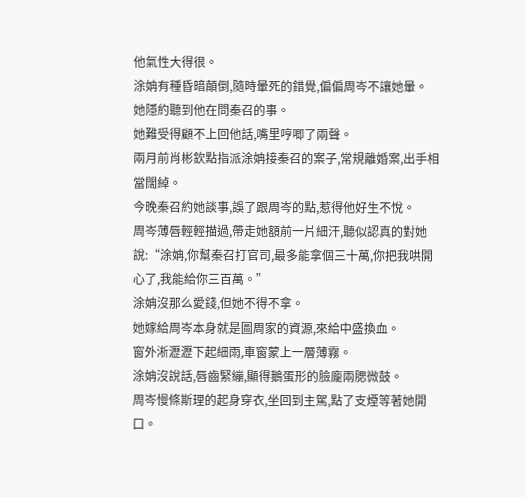他氣性大得很。
涂姌有種昏暗顛倒,隨時暈死的錯覺,偏偏周岑不讓她暈。
她隱約聽到他在問秦召的事。
她難受得顧不上回他話,嘴里哼唧了兩聲。
兩月前肖彬欽點指派涂姌接秦召的案子,常規離婚案,出手相當闊綽。
今晚秦召約她談事,誤了跟周岑的點,惹得他好生不悅。
周岑薄唇輕輕描過,帶走她額前一片細汗,聽似認真的對她說:“涂姌,你幫秦召打官司,最多能拿個三十萬,你把我哄開心了,我能給你三百萬。”
涂姌沒那么愛錢,但她不得不拿。
她嫁給周岑本身就是圖周家的資源,來給中盛換血。
窗外淅瀝瀝下起細雨,車窗蒙上一層薄霧。
涂姌沒說話,唇齒緊繃,顯得鵝蛋形的臉龐兩腮微鼓。
周岑慢條斯理的起身穿衣,坐回到主駕,點了支煙等著她開口。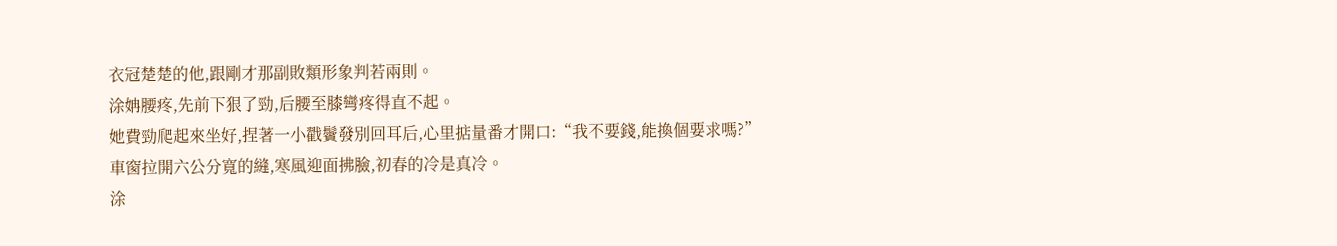衣冠楚楚的他,跟剛才那副敗類形象判若兩則。
涂姌腰疼,先前下狠了勁,后腰至膝彎疼得直不起。
她費勁爬起來坐好,捏著一小戳鬢發別回耳后,心里掂量番才開口:“我不要錢,能換個要求嗎?”
車窗拉開六公分寬的縫,寒風迎面拂臉,初春的冷是真冷。
涂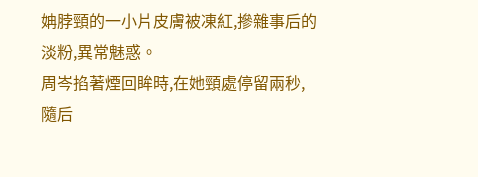姌脖頸的一小片皮膚被凍紅,摻雜事后的淡粉,異常魅惑。
周岑掐著煙回眸時,在她頸處停留兩秒,隨后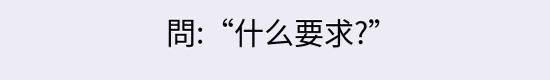問:“什么要求?”